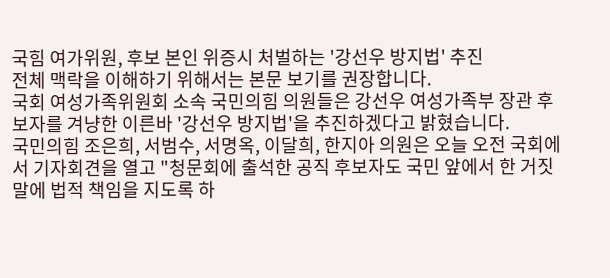국힘 여가위원, 후보 본인 위증시 처벌하는 '강선우 방지법' 추진
전체 맥락을 이해하기 위해서는 본문 보기를 권장합니다.
국회 여성가족위원회 소속 국민의힘 의원들은 강선우 여성가족부 장관 후보자를 겨냥한 이른바 '강선우 방지법'을 추진하겠다고 밝혔습니다.
국민의힘 조은희, 서범수, 서명옥, 이달희, 한지아 의원은 오늘 오전 국회에서 기자회견을 열고 "청문회에 출석한 공직 후보자도 국민 앞에서 한 거짓말에 법적 책임을 지도록 하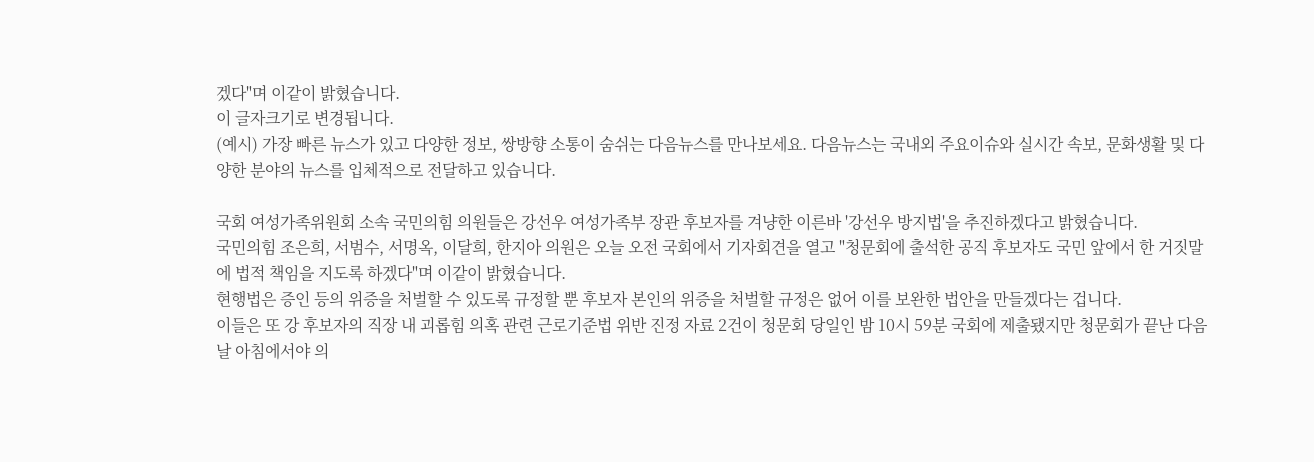겠다"며 이같이 밝혔습니다.
이 글자크기로 변경됩니다.
(예시) 가장 빠른 뉴스가 있고 다양한 정보, 쌍방향 소통이 숨쉬는 다음뉴스를 만나보세요. 다음뉴스는 국내외 주요이슈와 실시간 속보, 문화생활 및 다양한 분야의 뉴스를 입체적으로 전달하고 있습니다.

국회 여성가족위원회 소속 국민의힘 의원들은 강선우 여성가족부 장관 후보자를 겨냥한 이른바 '강선우 방지법'을 추진하겠다고 밝혔습니다.
국민의힘 조은희, 서범수, 서명옥, 이달희, 한지아 의원은 오늘 오전 국회에서 기자회견을 열고 "청문회에 출석한 공직 후보자도 국민 앞에서 한 거짓말에 법적 책임을 지도록 하겠다"며 이같이 밝혔습니다.
현행법은 증인 등의 위증을 처벌할 수 있도록 규정할 뿐 후보자 본인의 위증을 처벌할 규정은 없어 이를 보완한 법안을 만들겠다는 겁니다.
이들은 또 강 후보자의 직장 내 괴롭힘 의혹 관련 근로기준법 위반 진정 자료 2건이 청문회 당일인 밤 10시 59분 국회에 제출됐지만 청문회가 끝난 다음 날 아침에서야 의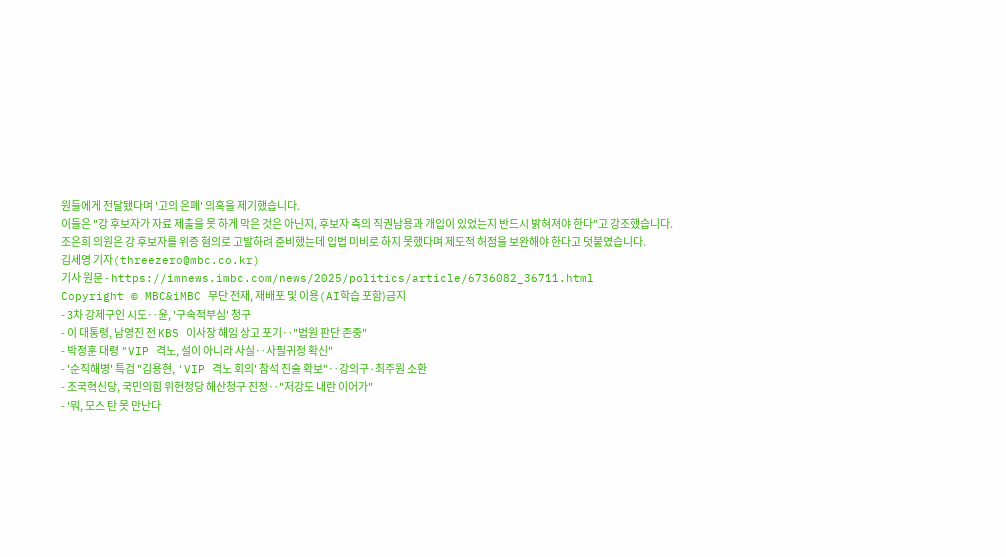원들에게 전달됐다며 '고의 은폐' 의혹을 제기했습니다.
이들은 "강 후보자가 자료 제출을 못 하게 막은 것은 아닌지, 후보자 측의 직권남용과 개입이 있었는지 반드시 밝혀져야 한다"고 강조했습니다.
조은희 의원은 강 후보자를 위증 혐의로 고발하려 준비했는데 입법 미비로 하지 못했다며 제도적 허점을 보완해야 한다고 덧붙였습니다.
김세영 기자(threezero@mbc.co.kr)
기사 원문 - https://imnews.imbc.com/news/2025/politics/article/6736082_36711.html
Copyright © MBC&iMBC 무단 전재, 재배포 및 이용(AI학습 포함)금지
- 3차 강제구인 시도‥윤, '구속적부심' 청구
- 이 대통령, 남영진 전 KBS 이사장 해임 상고 포기‥"법원 판단 존중"
- 박정훈 대령 "VIP 격노, 설이 아니라 사실‥사필귀정 확신"
- '순직해병' 특검 "김용현, 'VIP 격노 회의' 참석 진술 확보"‥강의구·최주원 소환
- 조국혁신당, 국민의힘 위헌정당 해산청구 진정‥"저강도 내란 이어가"
- '뭐, 모스 탄 못 만난다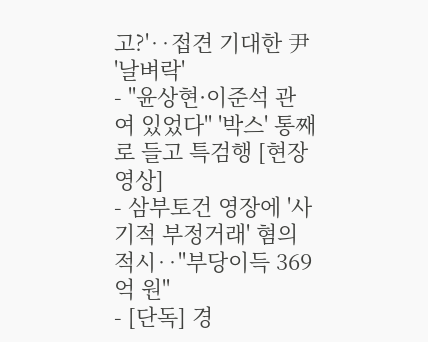고?'‥접견 기대한 尹 '날벼락'
- "윤상현·이준석 관여 있었다" '박스' 통째로 들고 특검행 [현장영상]
- 삼부토건 영장에 '사기적 부정거래' 혐의 적시‥"부당이득 369억 원"
- [단독] 경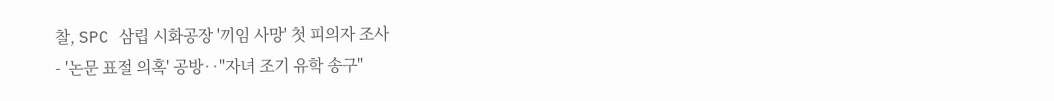찰, SPC 삼립 시화공장 '끼임 사망' 첫 피의자 조사
- '논문 표절 의혹' 공방‥"자녀 조기 유학 송구"